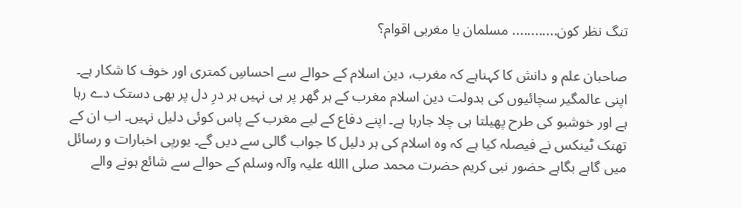تنگ نظر کون............ مسلمان یا مغربی اقوام؟

صاحبان علم و دانش کا کہناہے کہ مغرب، دین اسلام کے حوالے سے احساسِ کمتری اور خوف کا شکار ہے۔ اپنی عالمگیر سچائیوں کی بدولت دین اسلام مغرب کے ہر گھر پر ہی نہیں ہر درِ دل پر بھی دستک دے رہا ہے اور خوشبو کی طرح پھیلتا ہی چلا جارہا ہے۔ اپنے دفاع کے لیے مغرب کے پاس کوئی دلیل نہیں۔ اب ان کے تھنک ٹینکس نے فیصلہ کیا ہے کہ وہ اسلام کی ہر دلیل کا جواب گالی سے دیں گے۔ یورپی اخبارات و رسائل میں گاہے بگاہے حضور نبی کریم حضرت محمد صلی االله علیہ وآلہ وسلم کے حوالے سے شائع ہونے والے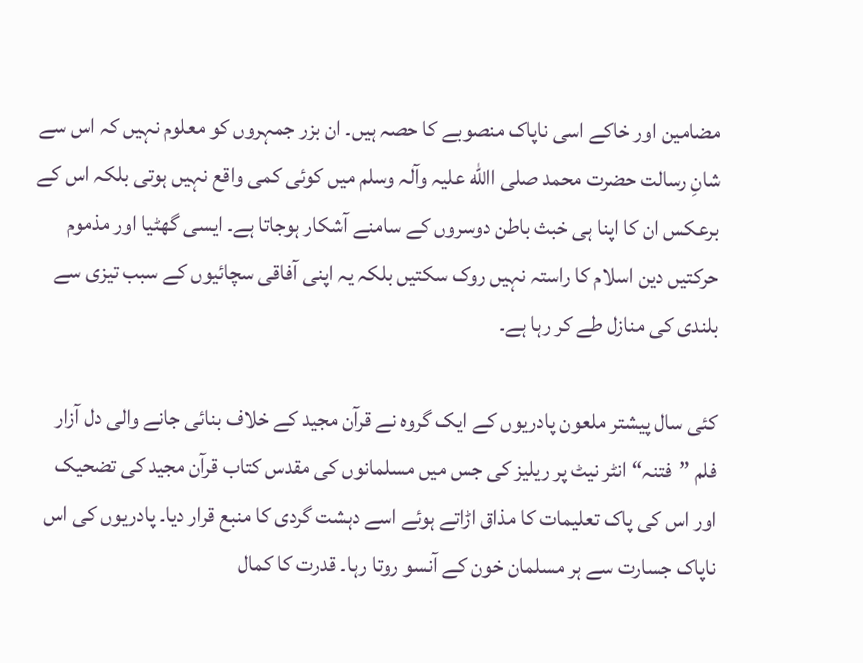مضامین اور خاکے اسی ناپاک منصوبے کا حصہ ہیں۔ ان بزر جمہروں کو معلوم نہیں کہ اس سے شانِ رسالت حضرت محمد صلی االله علیہ وآلہ وسلم میں کوئی کمی واقع نہیں ہوتی بلکہ اس کے برعکس ان کا اپنا ہی خبث باطن دوسروں کے سامنے آشکار ہوجاتا ہے۔ ایسی گھٹیا اور مذموم حرکتیں دین اسلام کا راستہ نہیں روک سکتیں بلکہ یہ اپنی آفاقی سچائیوں کے سبب تیزی سے بلندی کی منازل طے کر رہا ہے۔

کئی سال پیشتر ملعون پادریوں کے ایک گروہ نے قرآن مجید کے خلاف بنائی جانے والی دل آزار فلم ”فتنہ“ انٹر نیٹ پر ریلیز کی جس میں مسلمانوں کی مقدس کتاب قرآن مجید کی تضحیک اور اس کی پاک تعلیمات کا مذاق اڑاتے ہوئے اسے دہشت گردی کا منبع قرار دیا۔ پادریوں کی اس ناپاک جسارت سے ہر مسلمان خون کے آنسو روتا رہا۔ قدرت کا کمال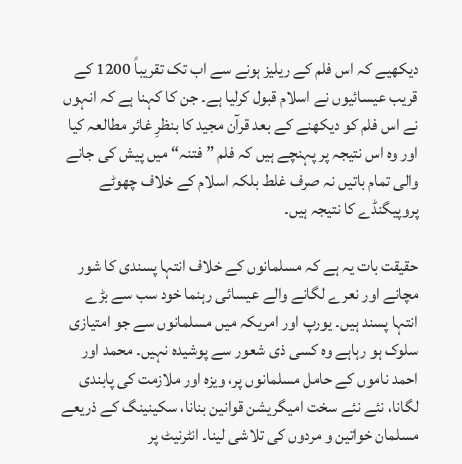دیکھیے کہ اس فلم کے ریلیز ہونے سے اب تک تقریباً 1200 کے قریب عیسائیوں نے اسلام قبول کرلیا ہے۔ جن کا کہنا ہے کہ انہوں نے اس فلم کو دیکھنے کے بعد قرآن مجید کا بنظرِ غائر مطالعہ کیا اور وہ اس نتیجہ پر پہنچے ہیں کہ فلم ”فتنہ“ میں پیش کی جانے والی تمام باتیں نہ صرف غلط بلکہ اسلام کے خلاف چھوٹے پروپیگنڈے کا نتیجہ ہیں۔

حقیقت بات یہ ہے کہ مسلمانوں کے خلاف انتہا پسندی کا شور مچانے اور نعرے لگانے والے عیسائی رہنما خود سب سے بڑے انتہا پسند ہیں۔ یورپ اور امریکہ میں مسلمانوں سے جو امتیازی سلوک ہو رہاہے وہ کسی ذی شعور سے پوشیدہ نہیں۔ محمد اور احمد ناموں کے حامل مسلمانوں پر، ویزہ اور ملازمت کی پابندی لگانا، نئے نئے سخت امیگریشن قوانین بنانا، سکینینگ کے ذریعے مسلمان خواتین و مردوں کی تلاشی لینا۔ انٹرنیٹ پر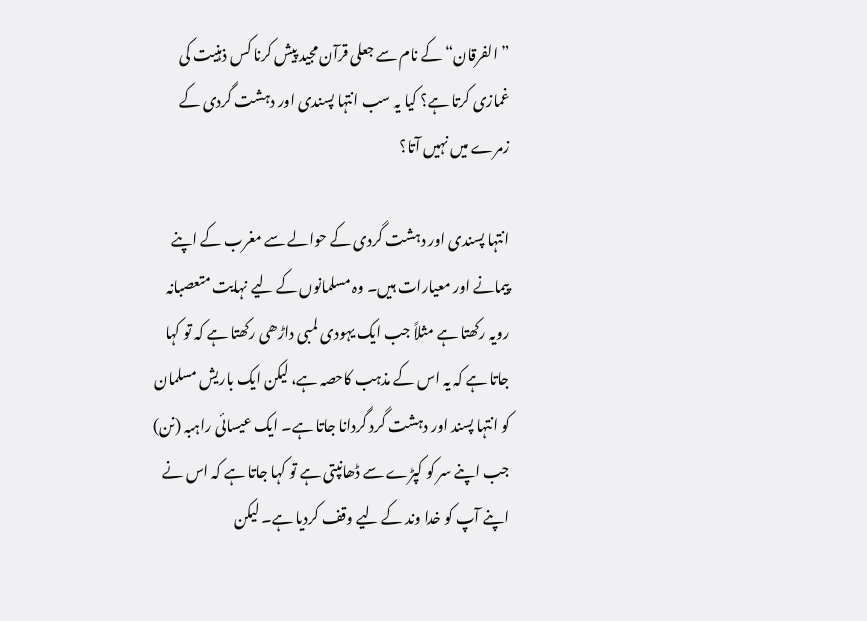”الفرقان“ کے نام سے جعلی قرآن مجید پیش کرنا کس ذہنیت کی غمازی کرتا ہے؟ کیا یہ سب انتہا پسندی اور دہشت گردی کے زمرے میں نہیں آتا؟

انتہا پسندی اور دہشت گردی کے حوالے سے مغرب کے اپنے پیمانے اور معیارات ہیں۔ وہ مسلمانوں کے لیے نہایت متعصبانہ رویہ رکھتا ہے مثلاً جب ایک یہودی لمبی داڑھی رکھتا ہے کہ تو کہا جاتا ہے کہ یہ اس کے مذہب کاحصہ ہے، لیکن ایک باریش مسلمان کو انتہا پسند اور دہشت گرد گردانا جاتا ہے۔ ایک عیسائی راہبہ (نن) جب اپنے سر کو کپڑے سے ڈھانپتی ہے تو کہا جاتا ہے کہ اس نے اپنے آپ کو خدا وند کے لیے وقف کردیا ہے۔ لیکن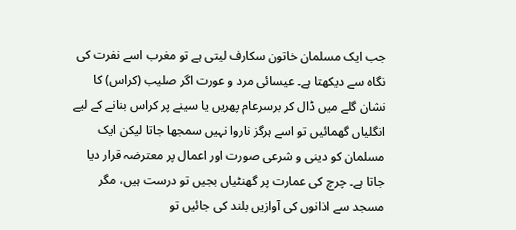جب ایک مسلمان خاتون سکارف لیتی ہے تو مغرب اسے نفرت کی نگاہ سے دیکھتا ہے۔ عیسائی مرد و عورت اگر صلیب (کراس) کا نشان گلے میں ڈال کر برسرعام پھریں یا سینے پر کراس بنانے کے لیے انگلیاں گھمائیں تو اسے ہرگز ناروا نہیں سمجھا جاتا لیکن ایک مسلمان کو دینی و شرعی صورت اور اعمال پر معترضہ قرار دیا جاتا ہے۔ چرچ کی عمارت پر گھنٹیاں بجیں تو درست ہیں، مگر مسجد سے اذانوں کی آوازیں بلند کی جائیں تو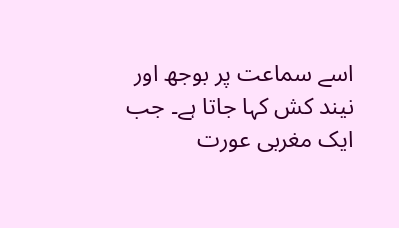اسے سماعت پر بوجھ اور نیند کش کہا جاتا ہے۔ جب ایک مغربی عورت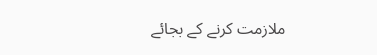ملازمت کرنے کے بجائے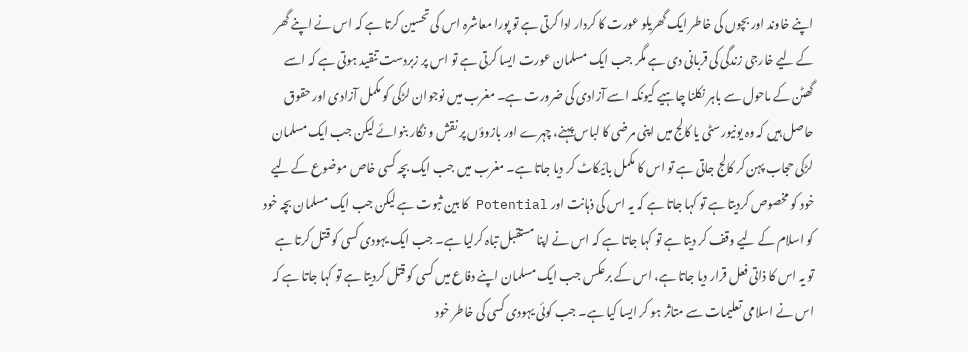اپنے خاوند اور بچوں کی خاطر ایک گھریلو عورت کا کردار ادا کرتی ہے تو پورا معاشرہ اس کی تحسین کرتا ہے کہ اس نے اپنے گھر کے لیے خارجی زندگی کی قربانی دی ہے مگر جب ایک مسلمان عورت ایسا کرتی ہے تو اس پر زبردست تنقید ہوتی ہے کہ اسے گھٹن کے ماحول سے باہر نکلنا چاہیے کیونکہ اسے آزادی کی ضرورت ہے۔ مغرب میں نوجوان لڑکی کو مکمل آزادی اور حقوق حاصل ہیں کہ وہ یونیورسٹی یا کالج میں اپنی مرضی کا لباس پہنے، چہرے اور بازوؤں پر نقش و نگار بنوائے لیکن جب ایک مسلمان لڑکی حجاب پہن کر کالج جاتی ہے تو اس کا مکمل بائیکاٹ کر دیا جاتا ہے۔ مغرب میں جب ایک بچہ کسی خاص موضوع کے لیے خود کو مخصوص کردیتا ہے تو کہا جاتا ہے کہ یہ اس کی ذہانت اور Potential کا بین ثبوت ہے لیکن جب ایک مسلمان بچہ خود کو اسلام کے لیے وقف کر دیتا ہے تو کہا جاتا ہے کہ اس نے اپنا مستقبل تباہ کرلیا ہے۔ جب ایک یہودی کسی کو قتل کرتا ہے تو یہ اس کا ذاتی فعل قرار دیا جاتا ہے، اس کے برعکس جب ایک مسلمان اپنے دفاع میں کسی کو قتل کردیتا ہے تو کہا جاتا ہے کہ اس نے اسلامی تعلیمات سے متاثر ہو کر ایسا کیا ہے۔ جب کوئی یہودی کسی کی خاطر خود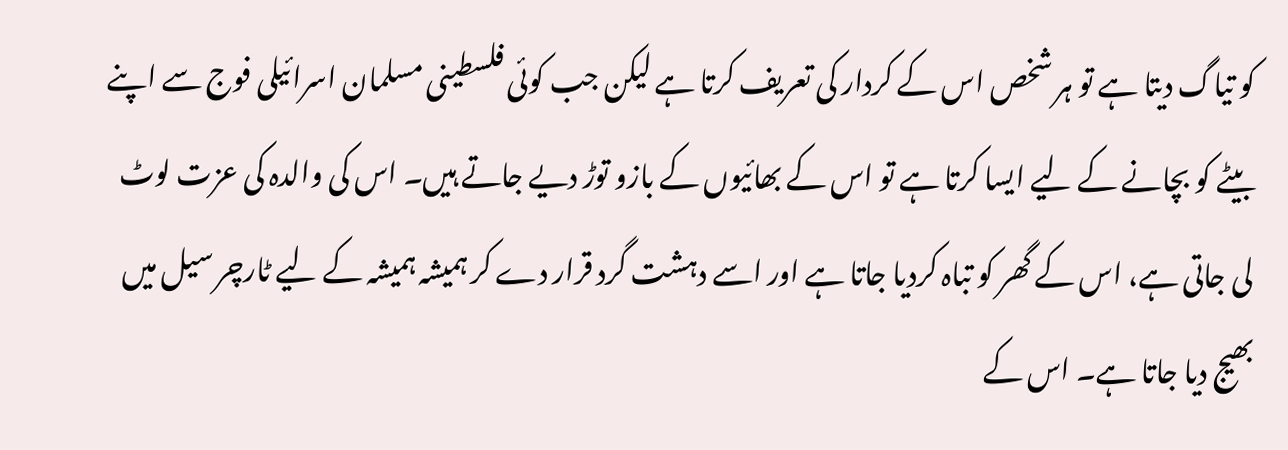کو تیاگ دیتا ہے تو ہر شخص اس کے کردار کی تعریف کرتا ہے لیکن جب کوئی فلسطینی مسلمان اسرائیلی فوج سے اپنے بیٹے کو بچانے کے لیے ایسا کرتا ہے تو اس کے بھائیوں کے بازو توڑ دیے جاتے ہیں۔ اس کی والدہ کی عزت لوٹ لی جاتی ہے، اس کے گھر کو تباہ کردیا جاتا ہے اور اسے دہشت گرد قرار دے کر ہمیشہ ہمیشہ کے لیے ٹارچر سیل میں بھیج دیا جاتا ہے۔ اس کے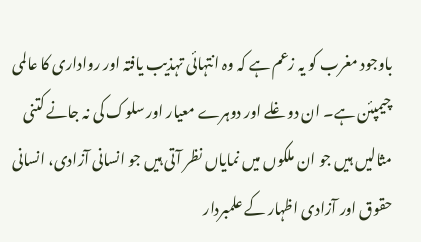باوجود مغرب کو یہ زعم ہے کہ وہ انتہائی تہذیب یافتہ اور رواداری کا عالمی چیمپئن ہے۔ ان دوغلے اور دوہرے معیار اور سلوک کی نہ جانے کتنی مثالیں ہیں جو ان ملکوں میں نمایاں نظر آتی ہیں جو انسانی آزادی، انسانی حقوق اور آزادی اظہار کے علمبردار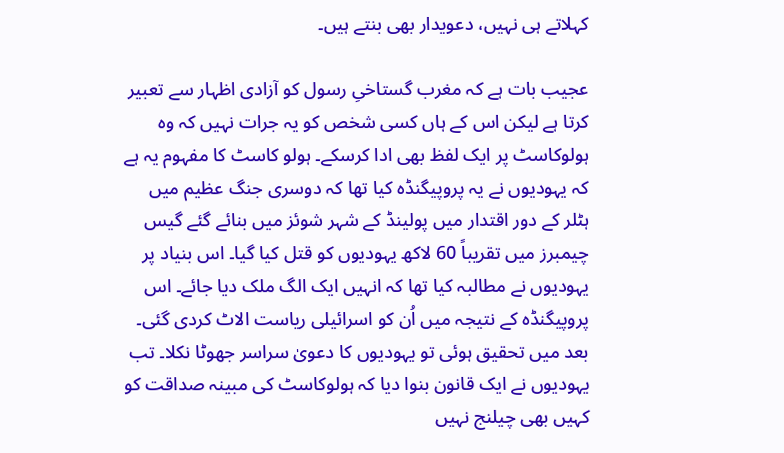کہلاتے ہی نہیں، دعویدار بھی بنتے ہیں۔

عجیب بات ہے کہ مغرب گستاخیِ رسول کو آزادی اظہار سے تعبیر کرتا ہے لیکن اس کے ہاں کسی شخص کو یہ جرات نہیں کہ وہ ہولوکاسٹ پر ایک لفظ بھی ادا کرسکے۔ ہولو کاسٹ کا مفہوم یہ ہے کہ یہودیوں نے یہ پروپیگنڈہ کیا تھا کہ دوسری جنگ عظیم میں ہٹلر کے دور اقتدار میں پولینڈ کے شہر شوئز میں بنائے گئے گیس چیمبرز میں تقریباً 60 لاکھ یہودیوں کو قتل کیا گیا۔ اس بنیاد پر یہودیوں نے مطالبہ کیا تھا کہ انہیں ایک الگ ملک دیا جائے۔ اس پروپیگنڈہ کے نتیجہ میں اُن کو اسرائیلی ریاست الاٹ کردی گئی۔ بعد میں تحقیق ہوئی تو یہودیوں کا دعویٰ سراسر جھوٹا نکلا۔ تب یہودیوں نے ایک قانون بنوا دیا کہ ہولوکاسٹ کی مبینہ صداقت کو کہیں بھی چیلنج نہیں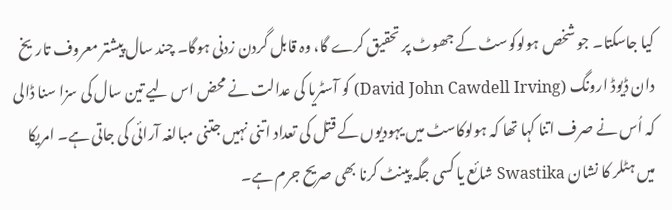کیا جاسکتا۔ جو شخص ہولوکوسٹ کے جھوٹ پر تحقیق کرے گا، وہ قابل گردن زدنی ہوگا۔ چند سال پیشتر معروف تاریخ دان ڈیوڈ ارونگ (David John Cawdell Irving) کو آسٹریا کی عدالت نے محض اس لیے تین سال کی سزا سنا ڈالی کہ اُس نے صرف اتنا کہا تھا کہ ہولوکاسٹ میں یہودیوں کے قتل کی تعداد اتنی نہیں جتنی مبالغہ آرائی کی جاتی ہے۔ امریکا میں ہٹلر کا نشان Swastika شائع یا کسی جگہ پینٹ کرنا بھی صریح جرم ہے۔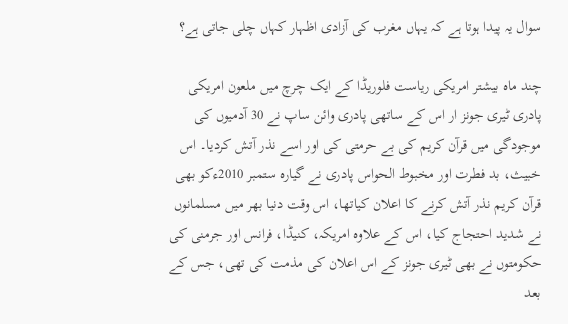سوال یہ پیدا ہوتا ہے کہ یہاں مغرب کی آزادی اظہار کہاں چلی جاتی ہے؟

چند ماہ بیشتر امریکی ریاست فلوریڈا کے ایک چرچ میں ملعون امریکی پادری ٹیری جونز ار اس کے ساتھی پادری وائن ساپ نے 30 آدمیوں کی موجودگی میں قرآن کریم کی بے حرمتی کی اور اسے نذر آتش کردیا۔ اس خبیث، بد فطرت اور مخبوط الحواس پادری نے گیارہ ستمبر 2010ءکو بھی قرآن کریم نذر آتش کرنے کا اعلان کیاتھا، اس وقت دنیا بھر میں مسلمانوں نے شدید احتجاج کیا، اس کے علاوہ امریکہ، کنیڈا، فرانس اور جرمنی کی حکومتوں نے بھی ٹیری جونز کے اس اعلان کی مذمت کی تھی، جس کے بعد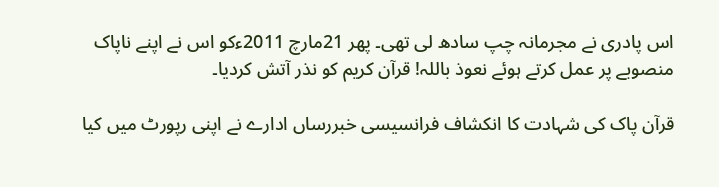اس پادری نے مجرمانہ چپ سادھ لی تھی۔ پھر 21مارچ 2011ءکو اس نے اپنے ناپاک منصوبے پر عمل کرتے ہوئے نعوذ باللہ! قرآن کریم کو نذر آتش کردیا۔

قرآن پاک کی شہادت کا انکشاف فرانسیسی خبررساں ادارے نے اپنی رپورٹ میں کیا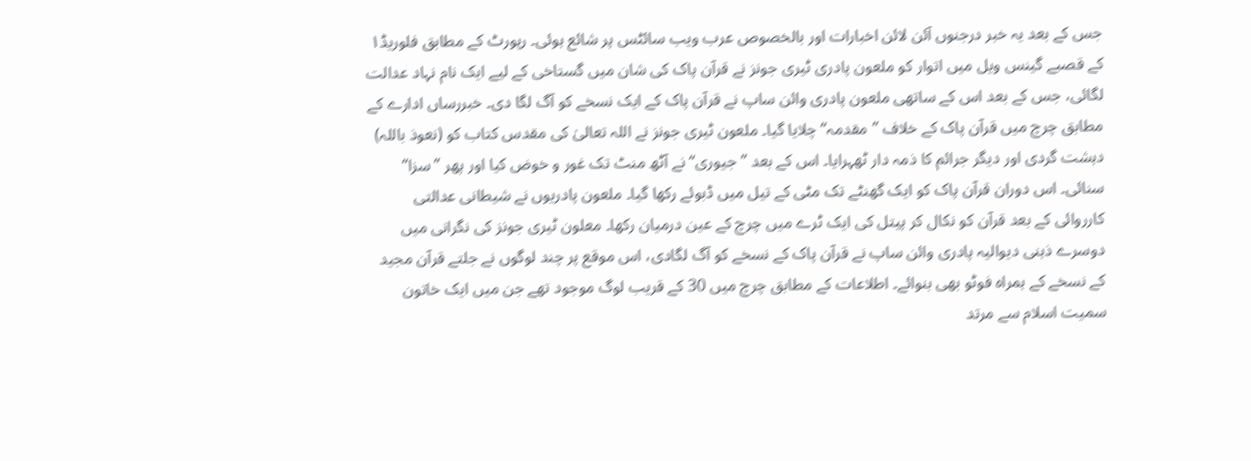جس کے بعد یہ خبر درجنوں آئن لائن اخبارات اور بالخصوص عرب ویب سائٹس پر شائع ہوئی۔ رپورٹ کے مطابق فلوریڈ۱ کے قصبے گینس ویل میں اتوار کو ملعون پادری ٹیری جونز نے قرآن پاک کی شان میں گستاخی کے لیے ایک نام نہاد عدالت لگائی، جس کے بعد اس کے ساتھی ملعون پادری وائن ساپ نے قرآن پاک کے ایک نسخے کو آگ لگا دی۔ خبررساں ادارے کے مطابق چرچ میں قرآن پاک کے خلاف ”مقدمہ“ چلایا گیا۔ ملعون ٹیری جونز نے اللہ تعالیٰ کی مقدس کتاب کو (نعوذ باللہ) دہشت گردی اور دیگر جرائم کا ذمہ دار ٹھہرایا۔ اس کے بعد ”جیوری“ نے آٹھ منٹ تک غور و خوض کیا اور پھر ”سزا“ سنائی۔ اس دوران قرآن پاک کو ایک گھنٹے تک مٹی کے تیل میں ڈبوئے رکھا گیا۔ ملعون پادریوں نے شیطانی عدالتی کارروائی کے بعد قرآن کو نکال کر پیتل کی ایک ٹرے میں چرچ کے عین درمیان رکھا۔ معلون ٹیری جونز کی نگرانی میں دوسرے ذہنی دیوالیہ پادری وائن ساپ نے قرآن پاک کے نسخے کو آگ لگادی، اس موقع پر چند لوگوں نے جلتے قرآن مجید کے نسخے کے ہمراہ فوٹو بھی بنوائے۔ اطلاعات کے مطابق چرچ میں 30 کے قریب لوگ موجود تھے جن میں ایک خاتون سمیت اسلام سے مرتد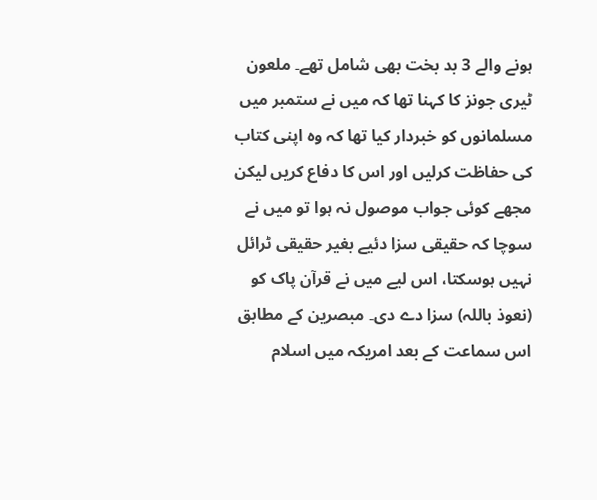ہونے والے 3 بد بخت بھی شامل تھے۔ ملعون ٹیری جونز کا کہنا تھا کہ میں نے ستمبر میں مسلمانوں کو خبردار کیا تھا کہ وہ اپنی کتاب کی حفاظت کرلیں اور اس کا دفاع کریں لیکن مجھے کوئی جواب موصول نہ ہوا تو میں نے سوچا کہ حقیقی سزا دئیے بغیر حقیقی ٹرائل نہیں ہوسکتا، اس لیے میں نے قرآن پاک کو (نعوذ باللہ) سزا دے دی۔ مبصرین کے مطابق اس سماعت کے بعد امریکہ میں اسلام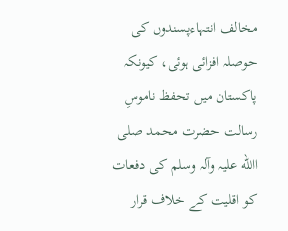مخالف انتہاءپسندوں کی حوصلہ افزائی ہوئی، کیونکہ پاکستان میں تحفظ ناموسِ رسالت حضرت محمد صلی االله علیہ وآلہ وسلم کی دفعات کو اقلیت کے خلاف قرار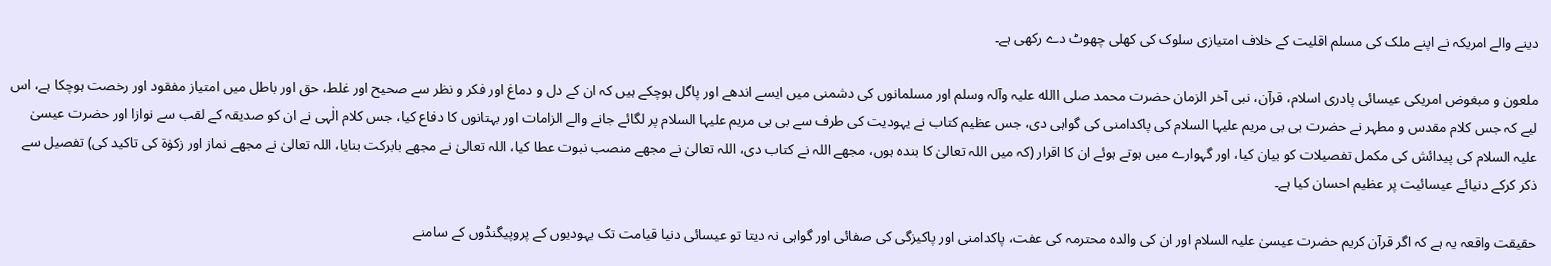دینے والے امریکہ نے اپنے ملک کی مسلم اقلیت کے خلاف امتیازی سلوک کی کھلی چھوٹ دے رکھی ہے۔

ملعون و مبغوض امریکی عیسائی پادری اسلام، قرآن، نبی آخر الزمان حضرت محمد صلی االله علیہ وآلہ وسلم اور مسلمانوں کی دشمنی میں ایسے اندھے اور پاگل ہوچکے ہیں کہ ان کے دل و دماغ اور فکر و نظر سے صحیح اور غلط، حق اور باطل میں امتیاز مفقود اور رخصت ہوچکا ہے، اس لیے کہ جس کلام مقدس و مطہر نے حضرت بی بی مریم علیہا السلام کی پاکدامنی کی گواہی دی، جس عظیم کتاب نے یہودیت کی طرف سے بی بی مریم علیہا السلام پر لگائے جانے والے الزامات اور بہتانوں کا دفاع کیا، جس کلام الٰہی نے ان کو صدیقہ کے لقب سے نوازا اور حضرت عیسیٰ علیہ السلام کی پیدائش کی مکمل تفصیلات کو بیان کیا، اور گہوارے میں ہوتے ہوئے ان کا اقرار (کہ میں اللہ تعالیٰ کا بندہ ہوں، مجھے اللہ نے کتاب دی، اللہ تعالیٰ نے مجھے منصب نبوت عطا کیا، اللہ تعالیٰ نے مجھے بابرکت بنایا، اللہ تعالیٰ نے مجھے نماز اور زکوٰة کی تاکید کی) تفصیل سے ذکر کرکے دنیائے عیسائیت پر عظیم احسان کیا ہے۔

حقیقت واقعہ یہ ہے کہ اگر قرآن کریم حضرت عیسیٰ علیہ السلام اور ان کی والدہ محترمہ کی عفت، پاکدامنی اور پاکیزگی کی صفائی اور گواہی نہ دیتا تو عیسائی دنیا قیامت تک یہودیوں کے پروپیگنڈوں کے سامنے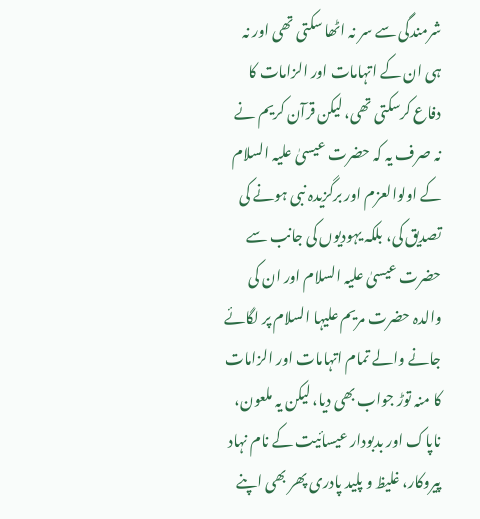شرمندگی سے سر نہ اٹھا سکتی تھی اور نہ ہی ان کے اتہامات اور الزامات کا دفاع کرسکتی تھی، لیکن قرآن کریم نے نہ صرف یہ کہ حضرت عیسیٰ علیہ السلام کے اولوالعزم اور برگزیدہ نبی ہونے کی تصدیق کی، بلکہ یہودیوں کی جانب سے حضرت عیسیٰ علیہ السلام اور ان کی والدہ حضرت مریم علیہا السلام پر لگائے جانے والے تمام اتہامات اور الزامات کا منہ توڑ جواب بھی دیا، لیکن یہ ملعون، ناپاک اور بدبودار عیسائیت کے نام نہاد پیروکار، غلیظ و پلید پادری پھر بھی اپنے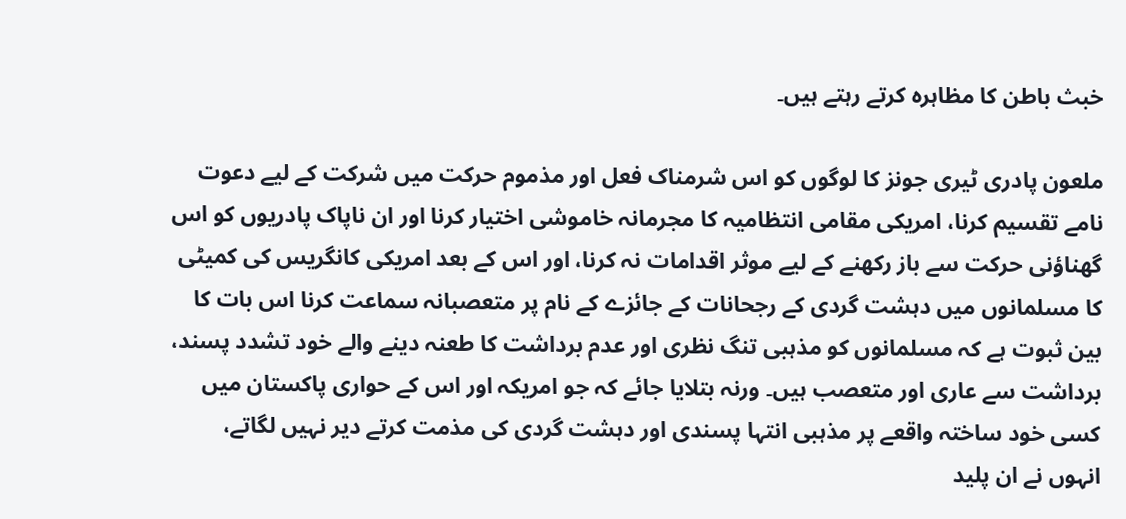خبث باطن کا مظاہرہ کرتے رہتے ہیں۔

ملعون پادری ٹیری جونز کا لوگوں کو اس شرمناک فعل اور مذموم حرکت میں شرکت کے لیے دعوت نامے تقسیم کرنا، امریکی مقامی انتظامیہ کا مجرمانہ خاموشی اختیار کرنا اور ان ناپاک پادریوں کو اس گھناؤنی حرکت سے باز رکھنے کے لیے موثر اقدامات نہ کرنا، اور اس کے بعد امریکی کانگریس کی کمیٹی کا مسلمانوں میں دہشت گردی کے رجحانات کے جائزے کے نام پر متعصبانہ سماعت کرنا اس بات کا بین ثبوت ہے کہ مسلمانوں کو مذہبی تنگ نظری اور عدم برداشت کا طعنہ دینے والے خود تشدد پسند، برداشت سے عاری اور متعصب ہیں۔ ورنہ بتلایا جائے کہ جو امریکہ اور اس کے حواری پاکستان میں کسی خود ساختہ واقعے پر مذہبی انتہا پسندی اور دہشت گردی کی مذمت کرتے دیر نہیں لگاتے، انہوں نے ان پلید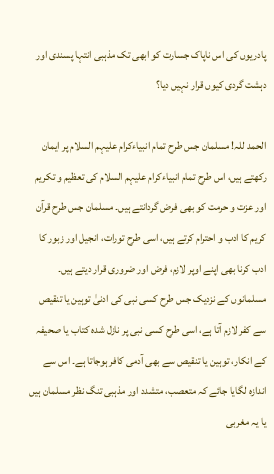پادریوں کی اس ناپاک جسارت کو ابھی تک مذہبی انتہا پسندی اور دہشت گردی کیوں قرار نہیں دیا؟

الحمد للہ! مسلمان جس طرح تمام انبیاءکرام علیہم السلام پر ایمان رکھتے ہیں، اس طرح تمام انبیاءکرام علیہم السلام کی تعظیم و تکریم اور عزت و حرمت کو بھی فرض گردانتے ہیں۔ مسلمان جس طرح قرآن کریم کا ادب و احترام کرتے ہیں، اسی طرح تورات، انجیل اور زبور کا ادب کرنا بھی اپنے اوپر لازم، فرض اور ضروری قرار دیتے ہیں۔ مسلمانوں کے نزدیک جس طرح کسی نبی کی ادنیٰ توہین یا تنقیص سے کفر لازم آتا ہے، اسی طرح کسی نبی پر نازل شدہ کتاب یا صحیفہ کے انکار، توہین یا تنقیص سے بھی آدمی کافر ہوجاتا ہے۔ اس سے اندازہ لگایا جائے کہ متعصب، متشدد اور مذہبی تنگ نظر مسلمان ہیں یا یہ مغربی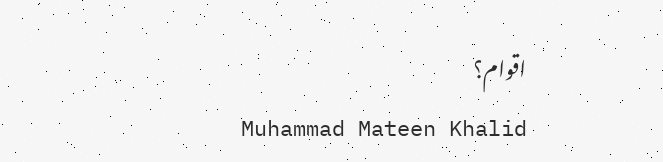اقوام؟
Muhammad Mateen Khalid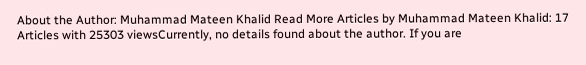About the Author: Muhammad Mateen Khalid Read More Articles by Muhammad Mateen Khalid: 17 Articles with 25303 viewsCurrently, no details found about the author. If you are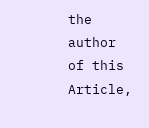the author of this Article,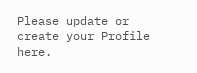Please update or create your Profile here.